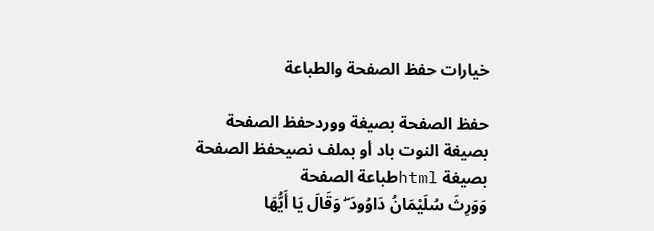خيارات حفظ الصفحة والطباعة

حفظ الصفحة بصيغة ووردحفظ الصفحة بصيغة النوت باد أو بملف نصيحفظ الصفحة بصيغة htmlطباعة الصفحة
وَوَرِثَ سُلَيْمَانُ دَاوُودَ ۖ وَقَالَ يَا أَيُّهَا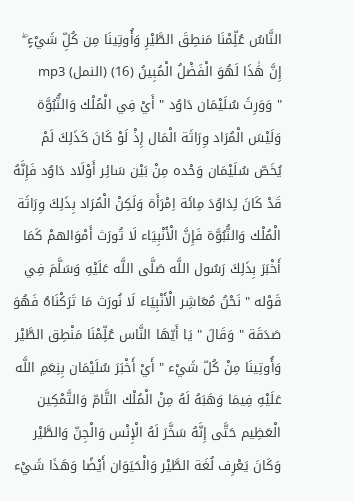النَّاسُ عُلِّمْنَا مَنطِقَ الطَّيْرِ وَأُوتِينَا مِن كُلِّ شَيْءٍ ۖ إِنَّ هَٰذَا لَهُوَ الْفَضْلُ الْمُبِينُ (16) (النمل) mp3
" وَوَرِثَ سُلَيْمَان دَاوُد " أَيْ فِي الْمُلْك وَالنُّبُوَّة وَلَيْسَ الْمُرَاد وِرَاثَة الْمَال إِذْ لَوْ كَانَ كَذَلِكَ لَمْ يُخَصّ سُلَيْمَان وَحْده مِنْ بَيْن سَائِر أَوْلَاد دَاوُد فَإِنَّهُ قَدْ كَانَ لِدَاوُدَ مِائَة اِمْرَأَة وَلَكِنْ الْمُرَاد بِذَلِكَ وِرَاثَة الْمُلْك وَالنُّبُوَّة فَإِنَّ الْأَنْبِيَاء لَا تُورَث أَمْوَالهمْ كَمَا أَخْبَرَ بِذَلِكَ رَسُول اللَّه صَلَّى اللَّه عَلَيْهِ وَسَلَّمَ فِي قَوْله " نَحْنُ مُعَاشِر الْأَنْبِيَاء لَا نُورَث مَا تَرَكْنَاهُ فَهُوَ صَدَقَة " وَقَالَ " يَا أَيّهَا النَّاس عُلِّمْنَا مَنْطِق الطَّيْر وَأُوتِينَا مِنْ كُلّ شَيْء " أَيْ أَخْبَرَ سُلَيْمَان بِنِعَمِ اللَّه عَلَيْهِ فِيمَا وَهَبَهُ لَهُ مِنْ الْمُلْك التَّامّ وَالتَّمْكِين الْعَظِيم حَتَّى إِنَّهُ سَخَّرَ لَهُ الْإِنْس وَالْجِنّ وَالطَّيْر وَكَانَ يَعْرِف لُغَة الطَّيْر وَالْحَيَوَان أَيْضًا وَهَذَا شَيْء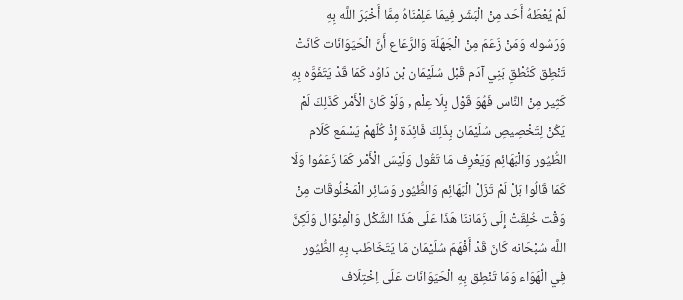لَمْ يُعْطَهُ أَحَد مِنْ الْبَشَر فِيمَا عَلِمْنَاهُ مِمَّا أَخْبَرَ اللَّه بِهِ وَرَسُوله وَمَنْ زَعَمَ مِنْ الْجَهَلَة وَالرَّعَاع أَنَّ الْحَيَوَانَات كَانَتْ تَنْطِق كَنُطْقِ بَنِي آدَم قَبْل سُلَيْمَان بْن دَاوُد كَمَا قَدْ يَتَفَوَّه بِهِ كَثِير مِنْ النَّاس فَهُوَ قَوْل بِلَا عِلْم , وَلَوْ كَانَ الْأَمْر كَذَلِكَ لَمْ يَكُنْ لِتَخْصِيصِ سُلَيْمَان بِذَلِكَ فَائِدَة إِذْ كُلّهمْ يَسْمَع كَلَام الطُّيُور وَالْبَهَائِم وَيَعْرِف مَا تَقُول وَلَيْسَ الْأَمْر كَمَا زَعَمُوا وَلَا كَمَا قَالُوا بَلْ لَمْ تَزَلْ الْبَهَائِم وَالطُّيُور وَسَائِر الْمَخْلُوقَات مِنْ وَقْت خُلِقَتْ إِلَى زَمَاننَا هَذَا عَلَى هَذَا الشَّكْل وَالْمِنْوَال وَلَكِنَّ اللَّه سُبْحَانه كَانَ قَدْ أَفْهَمَ سُلَيْمَان مَا يَتَخَاطَب بِهِ الطُّيُور فِي الْهَوَاء وَمَا تَنْطِق بِهِ الْحَيَوَانَات عَلَى اِخْتِلَاف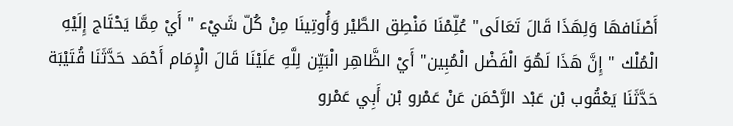أَصْنَافهَا وَلِهَذَا قَالَ تَعَالَى" عُلِّمْنَا مَنْطِق الطَّيْر وَأُوتِينَا مِنْ كُلّ شَيْء " أَيْ مِمَّا يَحْتَاج إِلَيْهِ الْمُلْك " إِنَّ هَذَا لَهُوَ الْفَضْل الْمُبِين" أَيْ الظَّاهِر الْبَيِّن لِلَّهِ عَلَيْنَا قَالَ الْإِمَام أَحْمَد حَدَّثَنَا قُتَيْبَة حَدَّثَنَا يَعْقُوب بْن عَبْد الرَّحْمَن عَنْ عَمْرو بْن أَبِي عَمْرو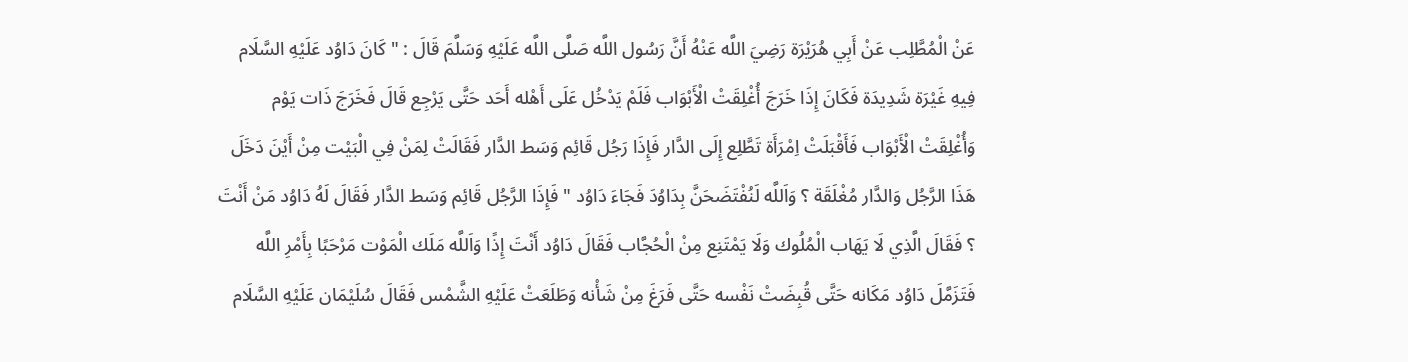عَنْ الْمُطَّلِب عَنْ أَبِي هُرَيْرَة رَضِيَ اللَّه عَنْهُ أَنَّ رَسُول اللَّه صَلَّى اللَّه عَلَيْهِ وَسَلَّمَ قَالَ : " كَانَ دَاوُد عَلَيْهِ السَّلَام فِيهِ غَيْرَة شَدِيدَة فَكَانَ إِذَا خَرَجَ أُغْلِقَتْ الْأَبْوَاب فَلَمْ يَدْخُل عَلَى أَهْله أَحَد حَتَّى يَرْجِع قَالَ فَخَرَجَ ذَات يَوْم وَأُغْلِقَتْ الْأَبْوَاب فَأَقْبَلَتْ اِمْرَأَة تَطَّلِع إِلَى الدَّار فَإِذَا رَجُل قَائِم وَسَط الدَّار فَقَالَتْ لِمَنْ فِي الْبَيْت مِنْ أَيْنَ دَخَلَ هَذَا الرَّجُل وَالدَّار مُغْلَقَة ؟ وَاَللَّه لَنُفْتَضَحَنَّ بِدَاوُدَ فَجَاءَ دَاوُد " فَإِذَا الرَّجُل قَائِم وَسَط الدَّار فَقَالَ لَهُ دَاوُد مَنْ أَنْتَ ؟ فَقَالَ الَّذِي لَا يَهَاب الْمُلُوك وَلَا يَمْتَنِع مِنْ الْحُجَّاب فَقَالَ دَاوُد أَنْتَ إِذًا وَاَللَّه مَلَك الْمَوْت مَرْحَبًا بِأَمْرِ اللَّه فَتَزَمَّلَ دَاوُد مَكَانه حَتَّى قُبِضَتْ نَفْسه حَتَّى فَرَغَ مِنْ شَأْنه وَطَلَعَتْ عَلَيْهِ الشَّمْس فَقَالَ سُلَيْمَان عَلَيْهِ السَّلَام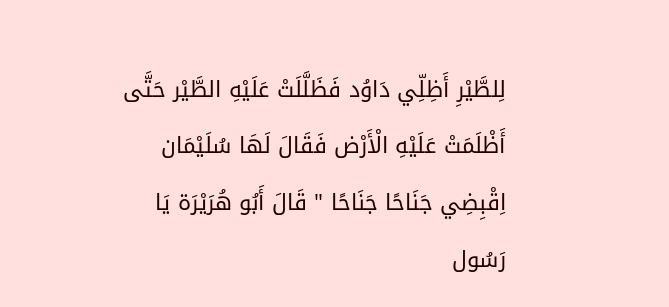لِلطَّيْرِ أَظِلِّي دَاوُد فَظَلَّلَتْ عَلَيْهِ الطَّيْر حَتَّى أَظْلَمَتْ عَلَيْهِ الْأَرْض فَقَالَ لَهَا سُلَيْمَان اِقْبِضِي جَنَاحًا جَنَاحًا " قَالَ أَبُو هُرَيْرَة يَا رَسُول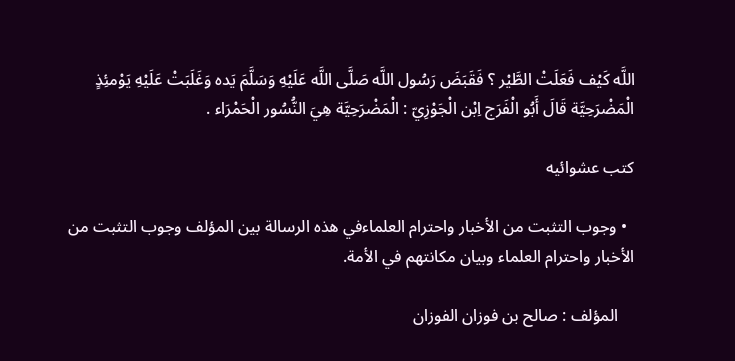اللَّه كَيْف فَعَلَتْ الطَّيْر ؟ فَقَبَضَ رَسُول اللَّه صَلَّى اللَّه عَلَيْهِ وَسَلَّمَ يَده وَغَلَبَتْ عَلَيْهِ يَوْمئِذٍ الْمَضْرَحِيَّة قَالَ أَبُو الْفَرَج اِبْن الْجَوْزِيّ : الْمَضْرَحِيَّة هِيَ النُّسُور الْحَمْرَاء .

كتب عشوائيه

  • وجوب التثبت من الأخبار واحترام العلماءفي هذه الرسالة بين المؤلف وجوب التثبت من الأخبار واحترام العلماء وبيان مكانتهم في الأمة.

    المؤلف : صالح بن فوزان الفوزان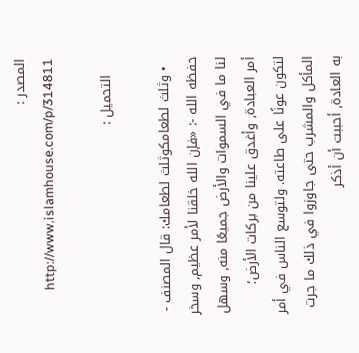المصدر : http://www.islamhouse.com/p/314811

    التحميل :

  • وثلث لطعامكوثلث لطعامك: قال المصنف - حفظه الله -: «فإن الله خلقنا لأمر عظيم, وسخر لنا ما في السموات والأرض جميعًا منه, وسهل أمر العبادة, وأغدق علينا من بركات الأرض؛ لتكون عونًا على طاعته. ولتوسع الناس في أمر المأكل والمشرب حتى جاوزوا في ذلك ما جرت به العادة, أحببت أن أذكر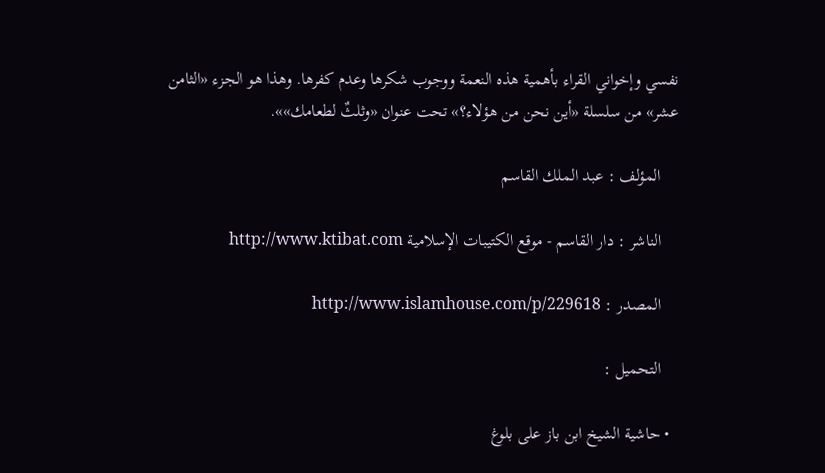نفسي وإخواني القراء بأهمية هذه النعمة ووجوب شكرها وعدم كفرها. وهذا هو الجزء «الثامن عشر» من سلسلة «أين نحن من هؤلاء؟» تحت عنوان «وثلثٌ لطعامك»».

    المؤلف : عبد الملك القاسم

    الناشر : دار القاسم - موقع الكتيبات الإسلامية http://www.ktibat.com

    المصدر : http://www.islamhouse.com/p/229618

    التحميل :

  • حاشية الشيخ ابن باز على بلوغ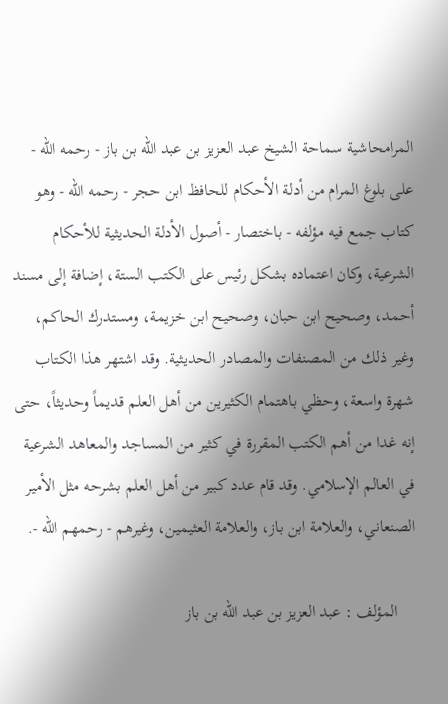المرامحاشية سماحة الشيخ عبد العزيز بن عبد الله بن باز - رحمه الله - على بلوغ المرام من أدلة الأحكام للحافظ ابن حجر - رحمه الله - وهو كتاب جمع فيه مؤلفه - باختصار - أصول الأدلة الحديثية للأحكام الشرعية، وكان اعتماده بشكل رئيس على الكتب الستة، إضافة إلى مسند أحمد، وصحيح ابن حبان، وصحيح ابن خزيمة، ومستدرك الحاكم، وغير ذلك من المصنفات والمصادر الحديثية. وقد اشتهر هذا الكتاب شهرة واسعة، وحظي باهتمام الكثيرين من أهل العلم قديماً وحديثاً، حتى إنه غدا من أهم الكتب المقررة في كثير من المساجد والمعاهد الشرعية في العالم الإسلامي. وقد قام عدد كبير من أهل العلم بشرحه مثل الأمير الصنعاني، والعلامة ابن باز، والعلامة العثيمين، وغيرهم - رحمهم الله -.

    المؤلف : عبد العزيز بن عبد الله بن باز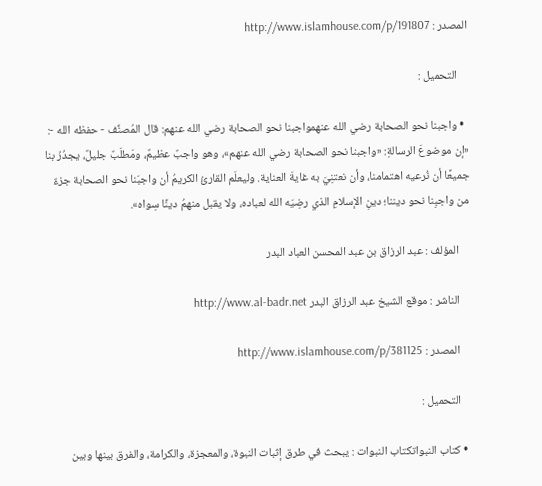المصدر : http://www.islamhouse.com/p/191807

    التحميل :

  • واجبنا نحو الصحابة رضي الله عنهمواجبنا نحو الصحابة رضي الله عنهم: قال المُصنِّف - حفظه الله -: «إن موضوعَ الرسالةِ: «واجبنا نحو الصحابة رضي الله عنهم»، وهو واجبٌ عظيمٌ، ومَطلَبٌ جليلٌ، يجدُرُ بنا جميعًا أن نُرعيه اهتمامنا، وأن نعتنِيَ به غايةَ العناية. وليعلَم القارئُ الكريمُ أن واجبَنا نحو الصحابة جزءٌ من واجبِنا نحو ديننا؛ دينِ الإسلامِ الذي رضِيَه الله لعباده، ولا يقبل منهمُ دينًا سِواه».

    المؤلف : عبد الرزاق بن عبد المحسن العباد البدر

    الناشر : موقع الشيخ عبد الرزاق البدر http://www.al-badr.net

    المصدر : http://www.islamhouse.com/p/381125

    التحميل :

  • كتاب النبواتكتاب النبوات : يبحث في طرق إثبات النبوة، والمعجزة، والكرامة، والفرق بينها وبين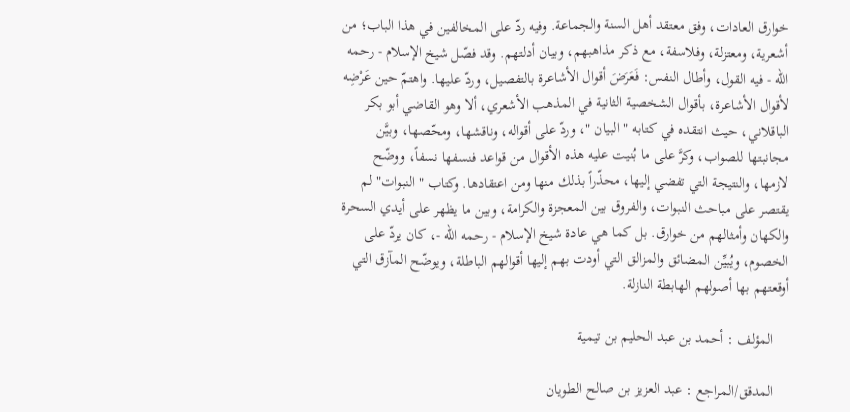خوارق العادات، وفق معتقد أهل السنة والجماعة. وفيه ردّ على المخالفين في هذا الباب؛ من أشعرية، ومعتزلة، وفلاسفة، مع ذكر مذاهبهم، وبيان أدلتهم. وقد فصّل شيخ الإسلام - رحمه الله - فيه القول، وأطال النفس: فَعَرَضَ أقوال الأشاعرة بالتفصيل، وردّ عليها. واهتمّ حين عَرْضِه لأقوال الأشاعرة، بأقوال الشخصية الثانية في المذهب الأشعري، ألا وهو القاضي أبو بكر الباقلاني، حيث انتقده في كتابه " البيان "، وردّ على أقواله، وناقشها، ومحّصها، وبيَّن مجانبتها للصواب، وكرَّ على ما بُنيت عليه هذه الأقوال من قواعد فنسفها نسفاً، ووضّح لازمها، والنتيجة التي تفضي إليها، محذّراً بذلك منها ومن اعتقادها. وكتاب " النبوات" لم يقتصر على مباحث النبوات، والفروق بين المعجزة والكرامة، وبين ما يظهر على أيدي السحرة والكهان وأمثالهم من خوارق. بل كما هي عادة شيخ الإسلام - رحمه الله -، كان يردّ على الخصوم، ويُبيِّن المضائق والمزالق التي أودت بهم إليها أقوالهم الباطلة، ويوضّح المآزق التي أوقعتهم بها أصولهم الهابطة النازلة.

    المؤلف : أحمد بن عبد الحليم بن تيمية

    المدقق/المراجع : عبد العزيز بن صالح الطويان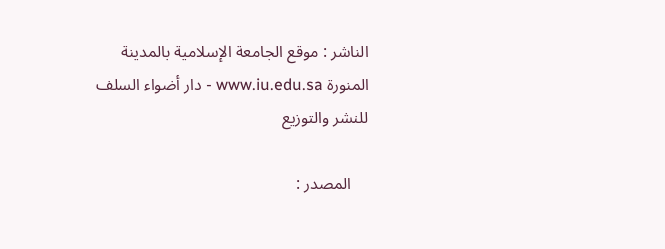الناشر : موقع الجامعة الإسلامية بالمدينة المنورة www.iu.edu.sa - دار أضواء السلف للنشر والتوزيع

    المصدر :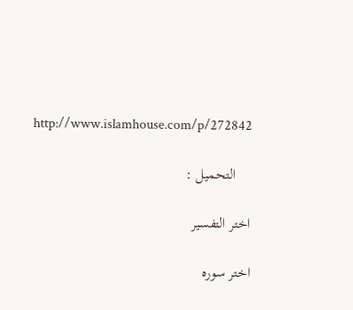http://www.islamhouse.com/p/272842

    التحميل :

اختر التفسير

اختر سوره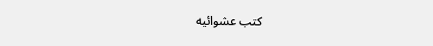كتب عشوائيه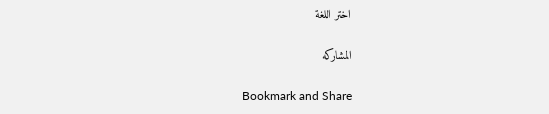اختر اللغة

المشاركه

Bookmark and Share